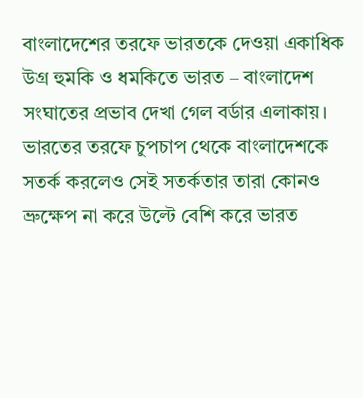বাংলাদেশের তরফে ভারতকে দেওয়া একাধিক উগ্র হুমকি ও ধমকিতে ভারত – বাংলাদেশ সংঘাতের প্রভাব দেখা গেল বর্ডার এলাকায়। ভারতের তরফে চুপচাপ থেকে বাংলাদেশকে সতর্ক করলেও সেই সতর্কতার তারা কোনও ভ্রুক্ষেপ না করে উল্টে বেশি করে ভারত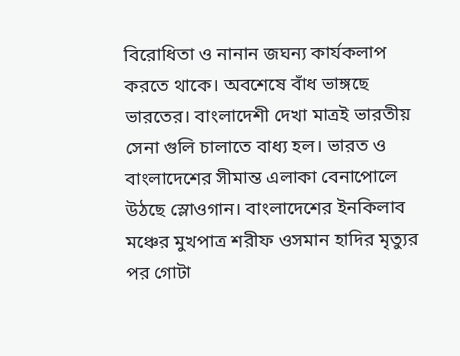বিরোধিতা ও নানান জঘন্য কার্যকলাপ করতে থাকে। অবশেষে বাঁধ ভাঙ্গছে ভারতের। বাংলাদেশী দেখা মাত্রই ভারতীয় সেনা গুলি চালাতে বাধ্য হল। ভারত ও বাংলাদেশের সীমান্ত এলাকা বেনাপোলে উঠছে স্লোওগান। বাংলাদেশের ইনকিলাব মঞ্চের মুখপাত্র শরীফ ওসমান হাদির মৃত্যুর পর গোটা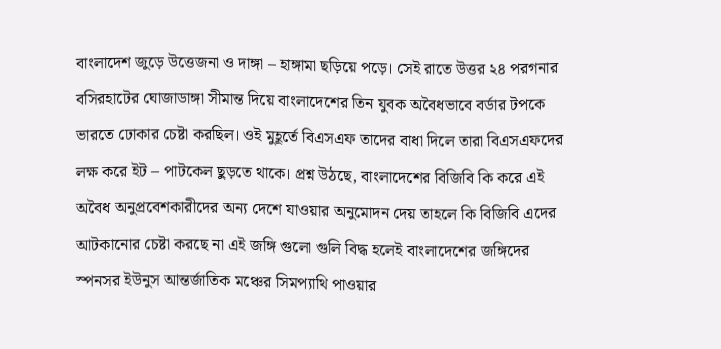বাংলাদেশ জুড়ে উত্তেজনা ও দাঙ্গা – হাঙ্গামা ছড়িয়ে পড়ে। সেই রাতে উত্তর ২৪ পরগনার বসিরহাটের ঘোজাডাঙ্গা সীমান্ত দিয়ে বাংলাদেশের তিন যুবক অবৈধভাবে বর্ডার টপকে ভারতে ঢোকার চেষ্টা করছিল। ওই মুহূর্তে বিএসএফ তাদের বাধা দিলে তারা বিএসএফদের লক্ষ করে ইট – পাটকেল ছুড়তে থাকে। প্রশ্ন উঠছে, বাংলাদেশের বিজিবি কি করে এই অবৈধ অনুপ্রবেশকারীদের অন্য দেশে যাওয়ার অনুমোদন দেয় তাহলে কি বিজিবি এদের আটকানোর চেষ্টা করছে না এই জঙ্গি গুলো গুলি বিদ্ধ হলেই বাংলাদেশের জঙ্গিদের স্পনসর ইউনুস আন্তর্জাতিক মঞ্চের সিমপ্যাথি পাওয়ার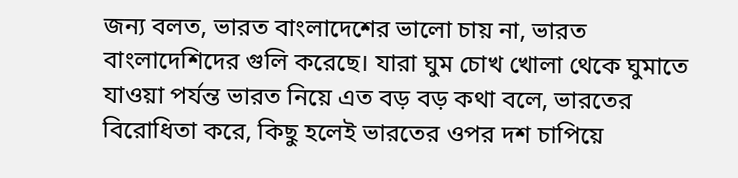জন্য বলত, ভারত বাংলাদেশের ভালো চায় না, ভারত বাংলাদেশিদের গুলি করেছে। যারা ঘুম চোখ খোলা থেকে ঘুমাতে যাওয়া পর্যন্ত ভারত নিয়ে এত বড় বড় কথা বলে, ভারতের বিরোধিতা করে, কিছু হলেই ভারতের ওপর দশ চাপিয়ে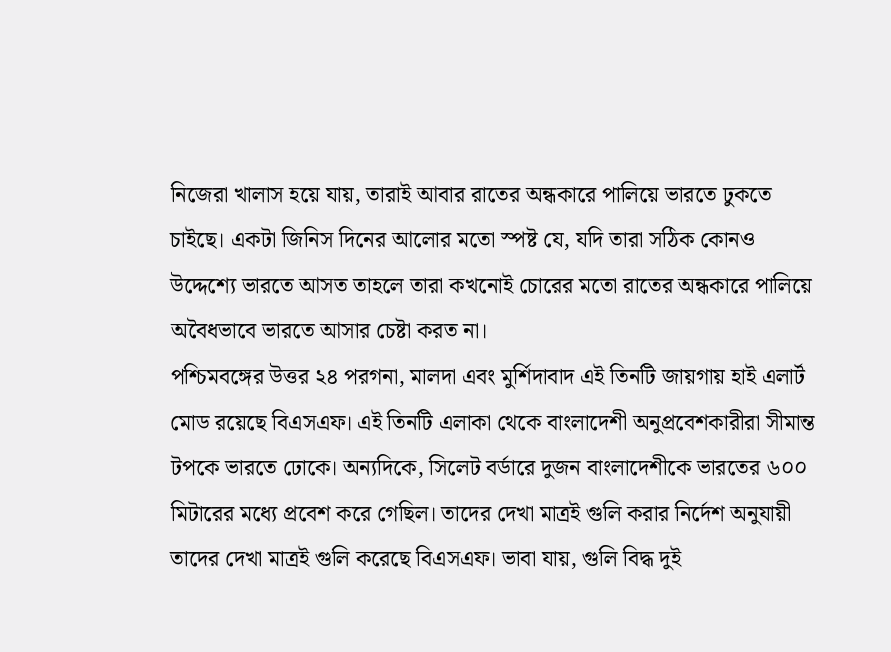নিজেরা খালাস হয়ে যায়, তারাই আবার রাতের অন্ধকারে পালিয়ে ভারতে ঢুকতে চাইছে। একটা জিনিস দিনের আলোর মতো স্পষ্ট যে, যদি তারা সঠিক কোনও উদ্দেশ্যে ভারতে আসত তাহলে তারা কখনোই চোরের মতো রাতের অন্ধকারে পালিয়ে অবৈধভাবে ভারতে আসার চেষ্টা করত না।
পশ্চিমবঙ্গের উত্তর ২৪ পরগনা, মালদা এবং মুর্শিদাবাদ এই তিনটি জায়গায় হাই এলার্ট মোড রয়েছে বিএসএফ। এই তিনটি এলাকা থেকে বাংলাদেশী অনুপ্রবেশকারীরা সীমান্ত টপকে ভারতে ঢোকে। অন্যদিকে, সিলেট বর্ডারে দুজন বাংলাদেশীকে ভারতের ৬০০ মিটারের মধ্যে প্রবেশ করে গেছিল। তাদের দেখা মাত্রই গুলি করার নির্দেশ অনুযায়ী তাদের দেখা মাত্রই গুলি করেছে বিএসএফ। ভাবা যায়, গুলি বিদ্ধ দুই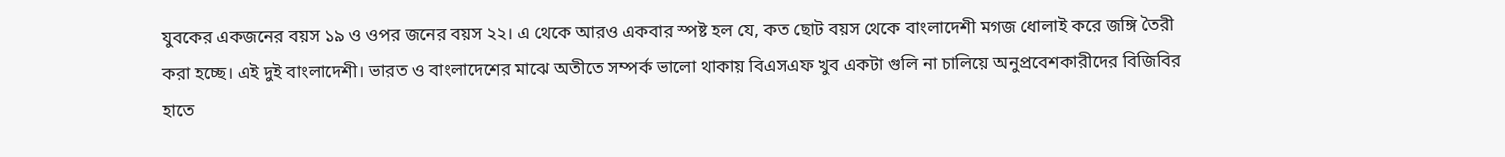যুবকের একজনের বয়স ১৯ ও ওপর জনের বয়স ২২। এ থেকে আরও একবার স্পষ্ট হল যে, কত ছোট বয়স থেকে বাংলাদেশী মগজ ধোলাই করে জঙ্গি তৈরী করা হচ্ছে। এই দুই বাংলাদেশী। ভারত ও বাংলাদেশের মাঝে অতীতে সম্পর্ক ভালো থাকায় বিএসএফ খুব একটা গুলি না চালিয়ে অনুপ্রবেশকারীদের বিজিবির হাতে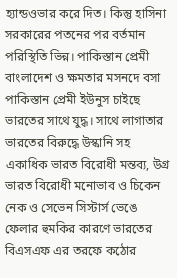হ্যান্ডওভার করে দিত। কিন্তু হাসিনা সরকারের পতনের পর বর্তমান পরিস্থিতি ভিন্ন। পাকিস্তান প্রেমী বাংলাদেশ ও ক্ষমতার মসনদে বসা পাকিস্তান প্রেমী ইউনুস চাইছে ভারতের সাথে যুদ্ধ। সাথে লাগাতার ভারতের বিরুদ্ধে উস্কানি সহ একাধিক ভারত বিরোধী মন্তব্য, উগ্র ভারত বিরোধী মনোভাব ও চিকেন নেক ও সেভেন সিস্টার্স ভেঙে ফেলার হুমকির কারণে ভারতের বিএসএফ এর তরফে কঠোর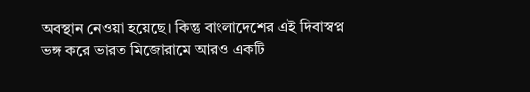অবস্থান নেওয়া হয়েছে। কিন্তু বাংলাদেশের এই দিবাস্বপ্ন ভঙ্গ করে ভারত মিজোরামে আরও একটি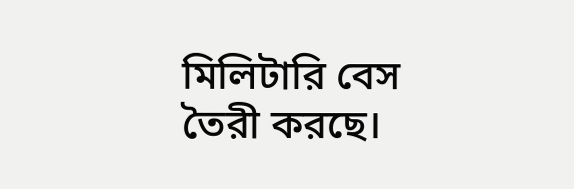মিলিটারি বেস তৈরী করছে।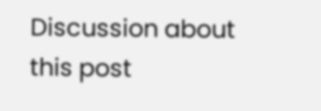Discussion about this post